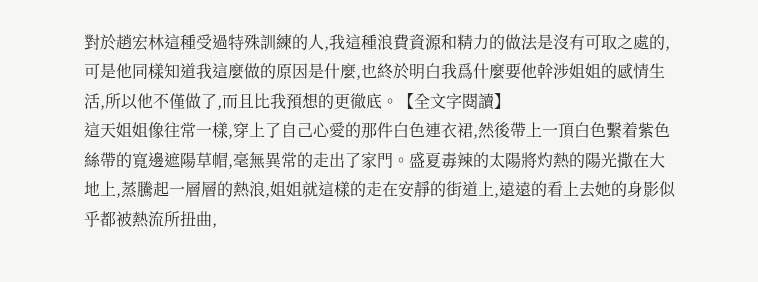對於趙宏林這種受過特殊訓練的人,我這種浪費資源和精力的做法是沒有可取之處的,可是他同樣知道我這麼做的原因是什麼,也終於明白我爲什麼要他幹涉姐姐的感情生活,所以他不僅做了,而且比我預想的更徹底。【全文字閱讀】
這天姐姐像往常一樣,穿上了自己心愛的那件白色連衣裙,然後帶上一頂白色繫着紫色絲帶的寬邊遮陽草帽,毫無異常的走出了家門。盛夏毒辣的太陽將灼熱的陽光撒在大地上,蒸騰起一層層的熱浪,姐姐就這樣的走在安靜的街道上,遠遠的看上去她的身影似乎都被熱流所扭曲,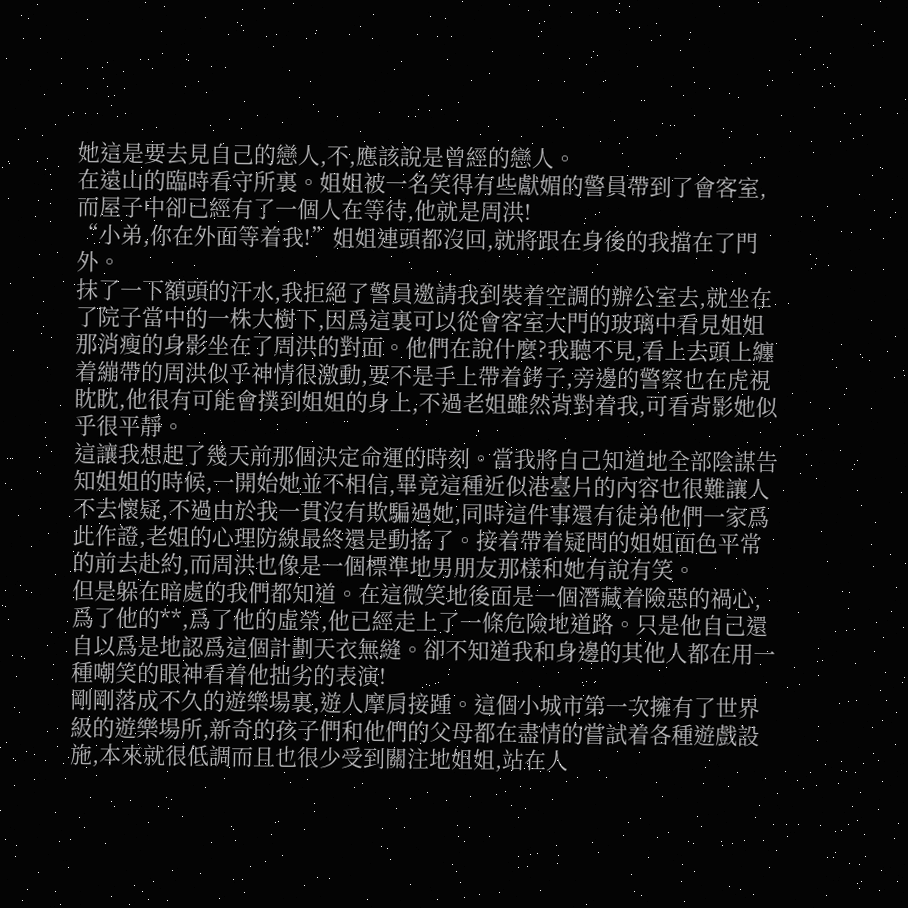她這是要去見自己的戀人,不,應該說是曾經的戀人。
在遠山的臨時看守所裏。姐姐被一名笑得有些獻媚的警員帶到了會客室,而屋子中卻已經有了一個人在等待,他就是周洪!
“小弟,你在外面等着我!”姐姐連頭都沒回,就將跟在身後的我擋在了門外。
抹了一下額頭的汗水,我拒絕了警員邀請我到裝着空調的辦公室去,就坐在了院子當中的一株大樹下,因爲這裏可以從會客室大門的玻璃中看見姐姐那消瘦的身影坐在了周洪的對面。他們在說什麼?我聽不見,看上去頭上纏着繃帶的周洪似乎神情很激動,要不是手上帶着銬子,旁邊的警察也在虎視眈眈,他很有可能會撲到姐姐的身上,不過老姐雖然背對着我,可看背影她似乎很平靜。
這讓我想起了幾天前那個決定命運的時刻。當我將自己知道地全部陰謀告知姐姐的時候,一開始她並不相信,畢竟這種近似港臺片的內容也很難讓人不去懷疑,不過由於我一貫沒有欺騙過她,同時這件事還有徒弟他們一家爲此作證,老姐的心理防線最終還是動搖了。接着帶着疑問的姐姐面色平常的前去赴約,而周洪也像是一個標準地男朋友那樣和她有說有笑。
但是躲在暗處的我們都知道。在這微笑地後面是一個潛藏着險惡的禍心,爲了他的**,爲了他的虛榮,他已經走上了一條危險地道路。只是他自己還自以爲是地認爲這個計劃天衣無縫。卻不知道我和身邊的其他人都在用一種嘲笑的眼神看着他拙劣的表演!
剛剛落成不久的遊樂場裏,遊人摩肩接踵。這個小城市第一次擁有了世界級的遊樂場所,新奇的孩子們和他們的父母都在盡情的嘗試着各種遊戲設施,本來就很低調而且也很少受到關注地姐姐,站在人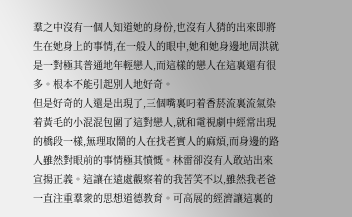羣之中沒有一個人知道她的身份,也沒有人猜的出來即將生在她身上的事情,在一般人的眼中,她和她身邊地周洪就是一對極其普通地年輕戀人,而這樣的戀人在這裏還有很多。根本不能引起別人地好奇。
但是好奇的人還是出現了,三個嘴裏叼着香菸流裏流氣染着黃毛的小混混包圍了這對戀人,就和電視劇中經常出現的橋段一樣,無理取鬧的人在找老實人的麻煩,而身邊的路人雖然對眼前的事情極其憤慨。林雷卻沒有人敢站出來宣揚正義。這讓在遠處觀察着的我苦笑不以,雖然我老爸一直注重羣衆的思想道德教育。可高展的經濟讓這裏的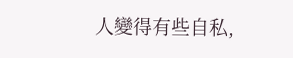人變得有些自私,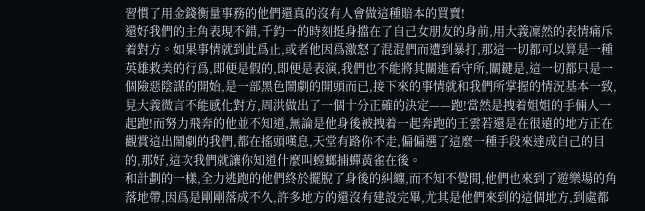習慣了用金錢衡量事務的他們還真的沒有人會做這種賠本的買賣!
還好我們的主角表現不錯,千鈞一的時刻挺身擋在了自己女朋友的身前,用大義凜然的表情痛斥着對方。如果事情就到此爲止,或者他因爲激怒了混混們而遭到暴打,那這一切都可以算是一種英雄救美的行爲,即便是假的,即便是表演,我們也不能將其關進看守所,關鍵是,這一切都只是一個險惡陰謀的開始,是一部黑色鬧劇的開頭而已,接下來的事情就和我們所掌握的情況基本一致,見大義微言不能感化對方,周洪做出了一個十分正確的決定——跑!當然是拽着姐姐的手倆人一起跑!而努力飛奔的他並不知道,無論是他身後被拽着一起奔跑的王雲若還是在很遠的地方正在觀賞這出鬧劇的我們,都在搖頭嘆息,天堂有路你不走,偏偏選了這麼一種手段來達成自己的目的,那好,這次我們就讓你知道什麼叫螳螂捕蟬黃雀在後。
和計劃的一樣,全力逃跑的他們終於擺脫了身後的糾纏,而不知不覺間,他們也來到了遊樂場的角落地帶,因爲是剛剛落成不久,許多地方的還沒有建設完畢,尤其是他們來到的這個地方,到處都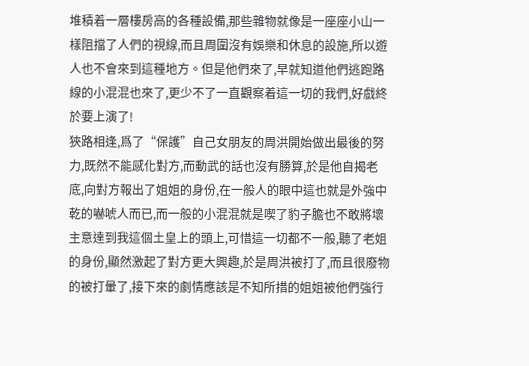堆積着一層樓房高的各種設備,那些雜物就像是一座座小山一樣阻擋了人們的視線,而且周圍沒有娛樂和休息的設施,所以遊人也不會來到這種地方。但是他們來了,早就知道他們逃跑路線的小混混也來了,更少不了一直觀察着這一切的我們,好戲終於要上演了!
狹路相逢,爲了“保護”自己女朋友的周洪開始做出最後的努力,既然不能感化對方,而動武的話也沒有勝算,於是他自揭老底,向對方報出了姐姐的身份,在一般人的眼中這也就是外強中乾的嚇唬人而已,而一般的小混混就是喫了豹子膽也不敢將壞主意達到我這個土皇上的頭上,可惜這一切都不一般,聽了老姐的身份,顯然激起了對方更大興趣,於是周洪被打了,而且很廢物的被打暈了,接下來的劇情應該是不知所措的姐姐被他們強行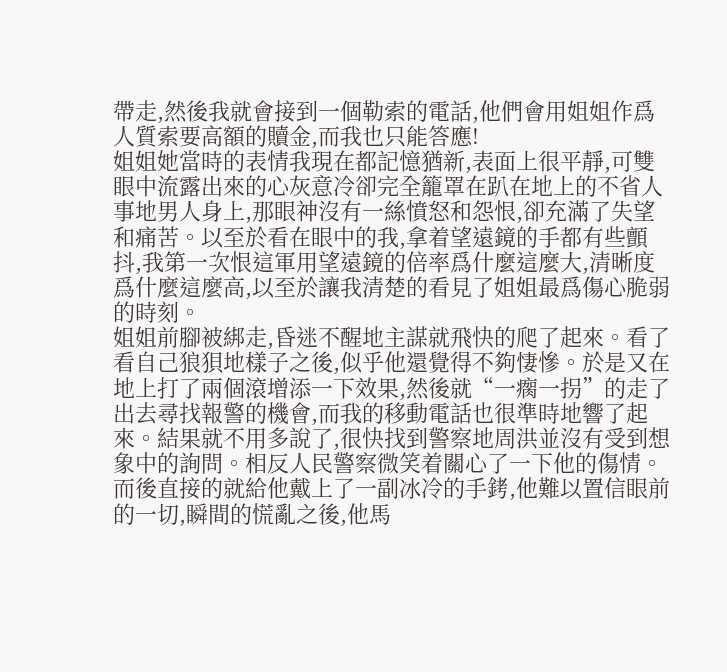帶走,然後我就會接到一個勒索的電話,他們會用姐姐作爲人質索要高額的贖金,而我也只能答應!
姐姐她當時的表情我現在都記憶猶新,表面上很平靜,可雙眼中流露出來的心灰意冷卻完全籠罩在趴在地上的不省人事地男人身上,那眼神沒有一絲憤怒和怨恨,卻充滿了失望和痛苦。以至於看在眼中的我,拿着望遠鏡的手都有些顫抖,我第一次恨這軍用望遠鏡的倍率爲什麼這麼大,清晰度爲什麼這麼高,以至於讓我清楚的看見了姐姐最爲傷心脆弱的時刻。
姐姐前腳被綁走,昏迷不醒地主謀就飛快的爬了起來。看了看自己狼狽地樣子之後,似乎他還覺得不夠悽慘。於是又在地上打了兩個滾增添一下效果,然後就“一瘸一拐”的走了出去尋找報警的機會,而我的移動電話也很準時地響了起來。結果就不用多說了,很快找到警察地周洪並沒有受到想象中的詢問。相反人民警察微笑着關心了一下他的傷情。而後直接的就給他戴上了一副冰冷的手銬,他難以置信眼前的一切,瞬間的慌亂之後,他馬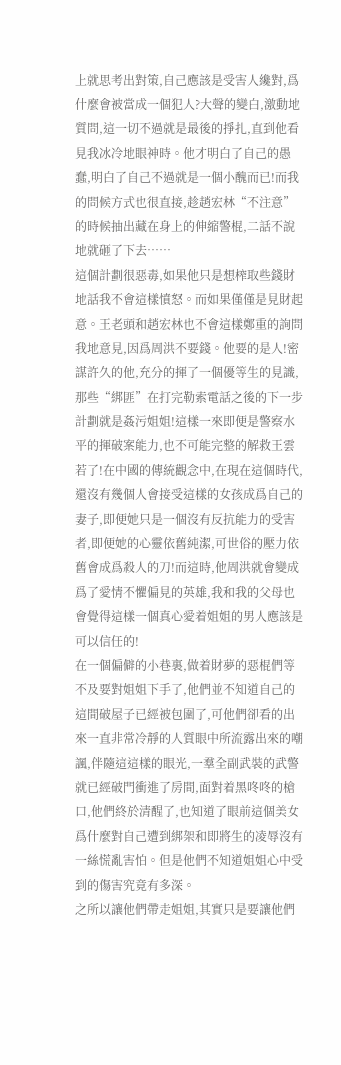上就思考出對策,自己應該是受害人纔對,爲什麼會被當成一個犯人?大聲的變白,激動地質問,這一切不過就是最後的掙扎,直到他看見我冰冷地眼神時。他才明白了自己的愚蠢,明白了自己不過就是一個小醜而已!而我的問候方式也很直接,趁趙宏林“不注意”的時候抽出藏在身上的伸縮警棍,二話不說地就砸了下去……
這個計劃很惡毒,如果他只是想榨取些錢財地話我不會這樣憤怒。而如果僅僅是見財起意。王老頭和趙宏林也不會這樣鄭重的詢問我地意見,因爲周洪不要錢。他要的是人!密謀許久的他,充分的揮了一個優等生的見識,那些“綁匪”在打完勒索電話之後的下一步計劃就是姦污姐姐!這樣一來即便是警察水平的揮破案能力,也不可能完整的解救王雲若了!在中國的傳統觀念中,在現在這個時代,還沒有幾個人會接受這樣的女孩成爲自己的妻子,即便她只是一個沒有反抗能力的受害者,即便她的心靈依舊純潔,可世俗的壓力依舊會成爲殺人的刀!而這時,他周洪就會變成爲了愛情不懼偏見的英雄,我和我的父母也會覺得這樣一個真心愛着姐姐的男人應該是可以信任的!
在一個偏僻的小巷裏,做着財夢的惡棍們等不及要對姐姐下手了,他們並不知道自己的這間破屋子已經被包圍了,可他們卻看的出來一直非常冷靜的人質眼中所流露出來的嘲諷,伴隨這這樣的眼光,一羣全副武裝的武警就已經破門衝進了房間,面對着黑咚咚的槍口,他們終於清醒了,也知道了眼前這個美女爲什麼對自己遭到綁架和即將生的凌辱沒有一絲慌亂害怕。但是他們不知道姐姐心中受到的傷害究竟有多深。
之所以讓他們帶走姐姐,其實只是要讓他們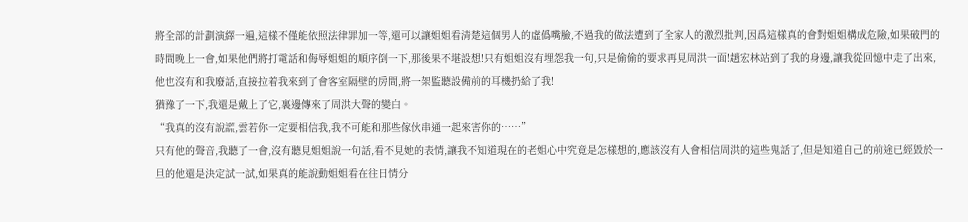將全部的計劃演繹一遍,這樣不僅能依照法律罪加一等,還可以讓姐姐看清楚這個男人的虛僞嘴臉,不過我的做法遭到了全家人的激烈批判,因爲這樣真的會對姐姐構成危險,如果破門的時間晚上一會,如果他們將打電話和侮辱姐姐的順序倒一下,那後果不堪設想!只有姐姐沒有埋怨我一句,只是偷偷的要求再見周洪一面!趙宏林站到了我的身邊,讓我從回憶中走了出來,他也沒有和我廢話,直接拉着我來到了會客室隔壁的房間,將一架監聽設備前的耳機扔給了我!
猶豫了一下,我還是戴上了它,裏邊傳來了周洪大聲的變白。
“我真的沒有說謊,雲若你一定要相信我,我不可能和那些傢伙串通一起來害你的……”
只有他的聲音,我聽了一會,沒有聽見姐姐說一句話,看不見她的表情,讓我不知道現在的老姐心中究竟是怎樣想的,應該沒有人會相信周洪的這些鬼話了,但是知道自己的前途已經毀於一旦的他還是決定試一試,如果真的能說動姐姐看在往日情分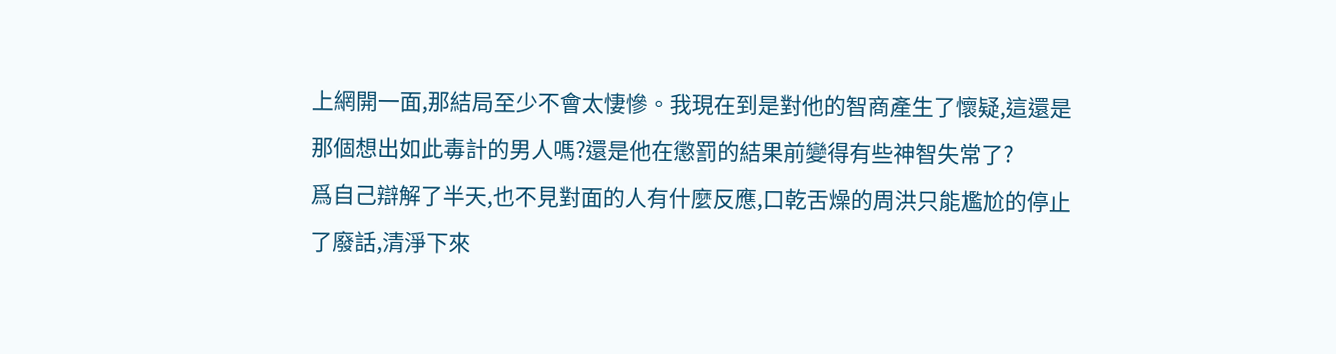上網開一面,那結局至少不會太悽慘。我現在到是對他的智商產生了懷疑,這還是那個想出如此毒計的男人嗎?還是他在懲罰的結果前變得有些神智失常了?
爲自己辯解了半天,也不見對面的人有什麼反應,口乾舌燥的周洪只能尷尬的停止了廢話,清淨下來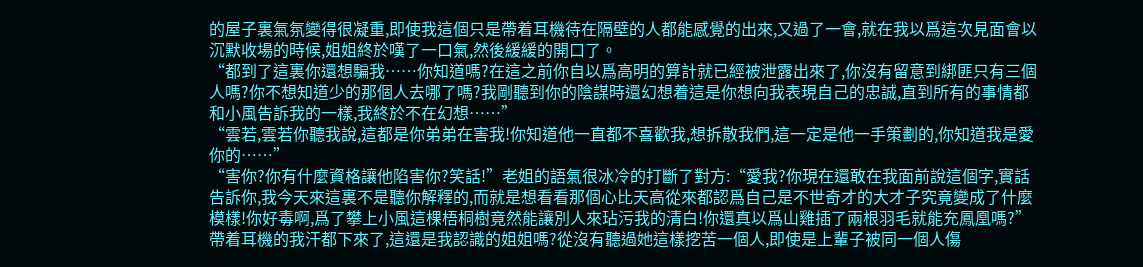的屋子裏氣氛變得很凝重,即使我這個只是帶着耳機待在隔壁的人都能感覺的出來,又過了一會,就在我以爲這次見面會以沉默收場的時候,姐姐終於嘆了一口氣,然後緩緩的開口了。
“都到了這裏你還想騙我……你知道嗎?在這之前你自以爲高明的算計就已經被泄露出來了,你沒有留意到綁匪只有三個人嗎?你不想知道少的那個人去哪了嗎?我剛聽到你的陰謀時還幻想着這是你想向我表現自己的忠誠,直到所有的事情都和小風告訴我的一樣,我終於不在幻想……”
“雲若,雲若你聽我說,這都是你弟弟在害我!你知道他一直都不喜歡我,想拆散我們,這一定是他一手策劃的,你知道我是愛你的……”
“害你?你有什麼資格讓他陷害你?笑話!”老姐的語氣很冰冷的打斷了對方:“愛我?你現在還敢在我面前說這個字,實話告訴你,我今天來這裏不是聽你解釋的,而就是想看看那個心比天高從來都認爲自己是不世奇才的大才子究竟變成了什麼模樣!你好毒啊,爲了攀上小風這棵梧桐樹竟然能讓別人來玷污我的清白!你還真以爲山雞插了兩根羽毛就能充鳳凰嗎?”帶着耳機的我汗都下來了,這還是我認識的姐姐嗎?從沒有聽過她這樣挖苦一個人,即使是上輩子被同一個人傷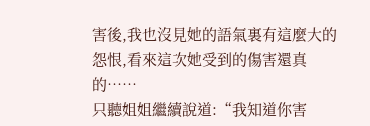害後,我也沒見她的語氣裏有這麼大的怨恨,看來這次她受到的傷害還真的……
只聽姐姐繼續說道:“我知道你害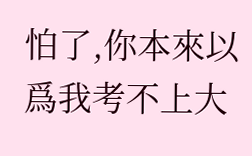怕了,你本來以爲我考不上大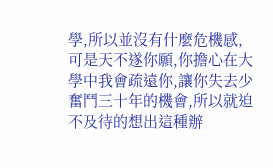學,所以並沒有什麼危機感,可是天不遂你願,你擔心在大學中我會疏遠你,讓你失去少奮鬥三十年的機會,所以就迫不及待的想出這種辦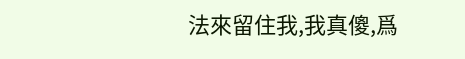法來留住我,我真傻,爲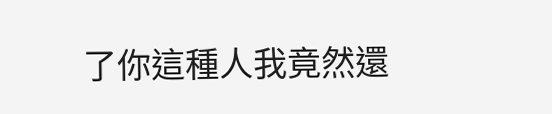了你這種人我竟然還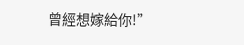曾經想嫁給你!”